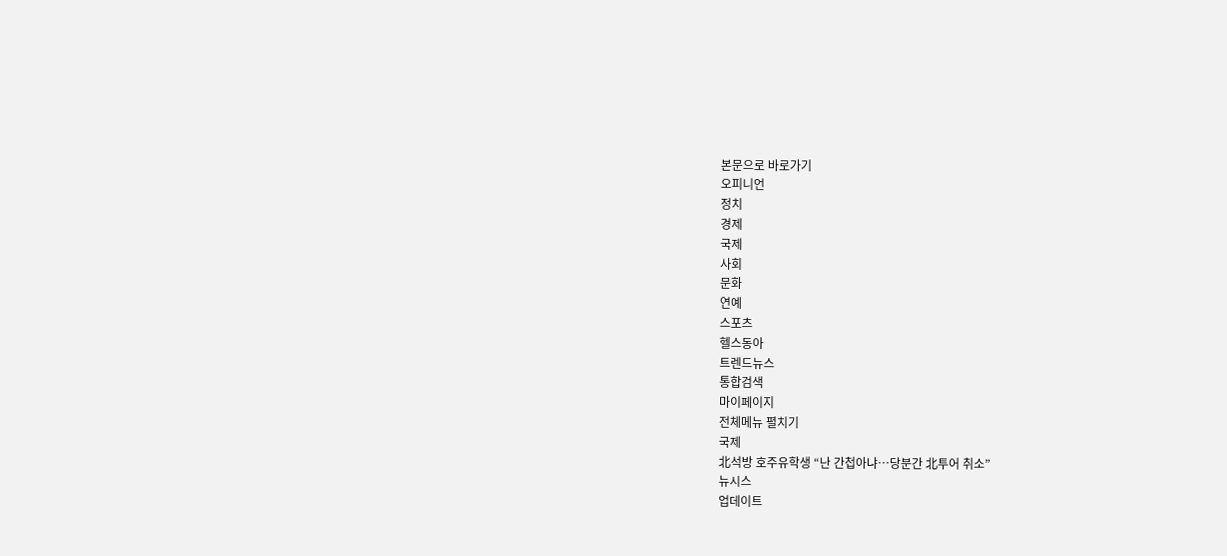본문으로 바로가기
오피니언
정치
경제
국제
사회
문화
연예
스포츠
헬스동아
트렌드뉴스
통합검색
마이페이지
전체메뉴 펼치기
국제
北석방 호주유학생 “난 간첩아냐…당분간 北투어 취소”
뉴시스
업데이트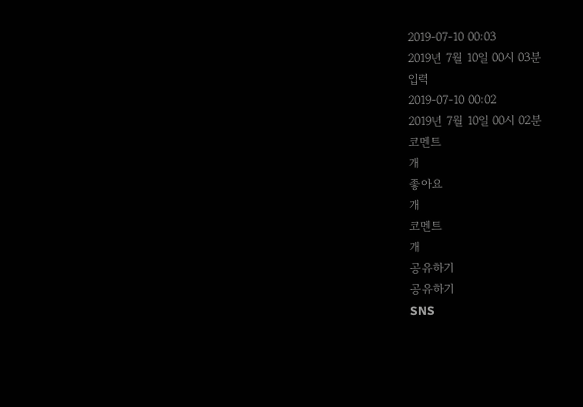2019-07-10 00:03
2019년 7월 10일 00시 03분
입력
2019-07-10 00:02
2019년 7월 10일 00시 02분
코멘트
개
좋아요
개
코멘트
개
공유하기
공유하기
SNS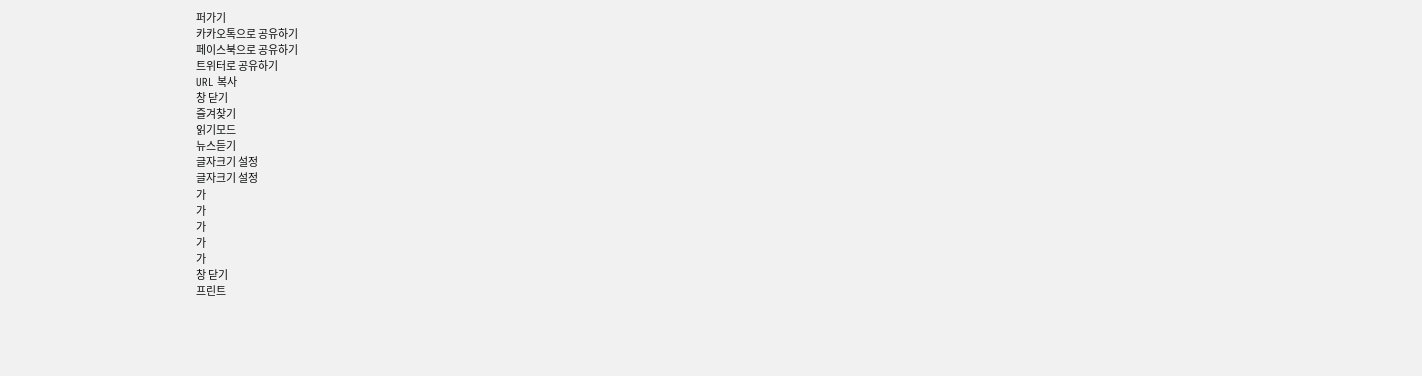퍼가기
카카오톡으로 공유하기
페이스북으로 공유하기
트위터로 공유하기
URL 복사
창 닫기
즐겨찾기
읽기모드
뉴스듣기
글자크기 설정
글자크기 설정
가
가
가
가
가
창 닫기
프린트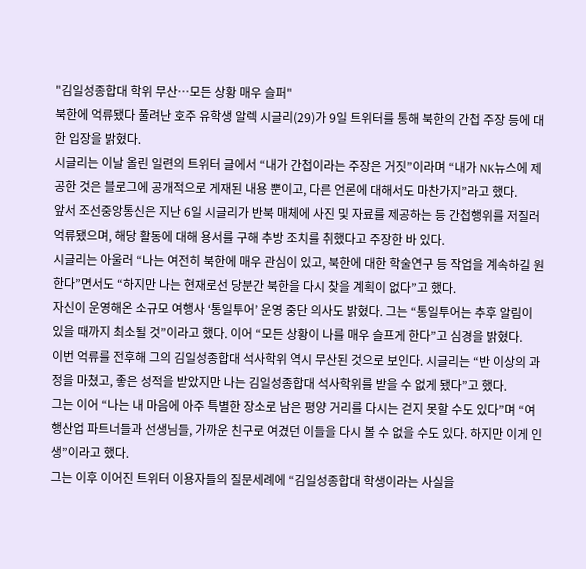"김일성종합대 학위 무산…모든 상황 매우 슬퍼"
북한에 억류됐다 풀려난 호주 유학생 알렉 시글리(29)가 9일 트위터를 통해 북한의 간첩 주장 등에 대한 입장을 밝혔다.
시글리는 이날 올린 일련의 트위터 글에서 “내가 간첩이라는 주장은 거짓”이라며 “내가 NK뉴스에 제공한 것은 블로그에 공개적으로 게재된 내용 뿐이고, 다른 언론에 대해서도 마찬가지”라고 했다.
앞서 조선중앙통신은 지난 6일 시글리가 반북 매체에 사진 및 자료를 제공하는 등 간첩행위를 저질러 억류됐으며, 해당 활동에 대해 용서를 구해 추방 조치를 취했다고 주장한 바 있다.
시글리는 아울러 “나는 여전히 북한에 매우 관심이 있고, 북한에 대한 학술연구 등 작업을 계속하길 원한다”면서도 “하지만 나는 현재로선 당분간 북한을 다시 찾을 계획이 없다”고 했다.
자신이 운영해온 소규모 여행사 ‘통일투어’ 운영 중단 의사도 밝혔다. 그는 “통일투어는 추후 알림이 있을 때까지 최소될 것”이라고 했다. 이어 “모든 상황이 나를 매우 슬프게 한다”고 심경을 밝혔다.
이번 억류를 전후해 그의 김일성종합대 석사학위 역시 무산된 것으로 보인다. 시글리는 “반 이상의 과정을 마쳤고, 좋은 성적을 받았지만 나는 김일성종합대 석사학위를 받을 수 없게 됐다”고 했다.
그는 이어 “나는 내 마음에 아주 특별한 장소로 남은 평양 거리를 다시는 걷지 못할 수도 있다”며 “여행산업 파트너들과 선생님들, 가까운 친구로 여겼던 이들을 다시 볼 수 없을 수도 있다. 하지만 이게 인생”이라고 했다.
그는 이후 이어진 트위터 이용자들의 질문세례에 “김일성종합대 학생이라는 사실을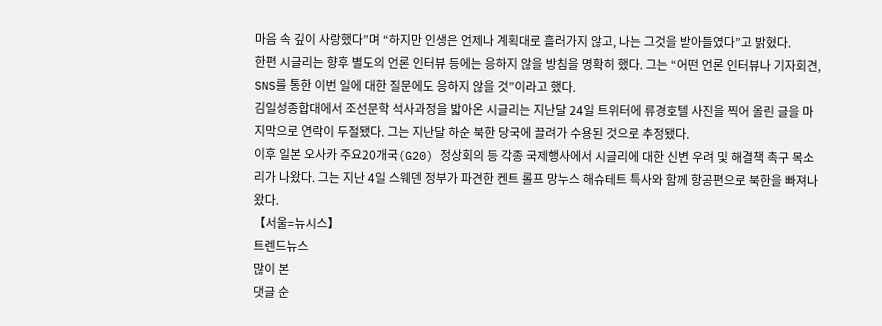마음 속 깊이 사랑했다”며 “하지만 인생은 언제나 계획대로 흘러가지 않고, 나는 그것을 받아들였다”고 밝혔다.
한편 시글리는 향후 별도의 언론 인터뷰 등에는 응하지 않을 방침을 명확히 했다. 그는 “어떤 언론 인터뷰나 기자회견, SNS를 통한 이번 일에 대한 질문에도 응하지 않을 것”이라고 했다.
김일성종합대에서 조선문학 석사과정을 밟아온 시글리는 지난달 24일 트위터에 류경호텔 사진을 찍어 올린 글을 마지막으로 연락이 두절됐다. 그는 지난달 하순 북한 당국에 끌려가 수용된 것으로 추정됐다.
이후 일본 오사카 주요20개국(G20) 정상회의 등 각종 국제행사에서 시글리에 대한 신변 우려 및 해결책 촉구 목소리가 나왔다. 그는 지난 4일 스웨덴 정부가 파견한 켄트 롤프 망누스 해슈테트 특사와 함께 항공편으로 북한을 빠져나왔다.
【서울=뉴시스】
트렌드뉴스
많이 본
댓글 순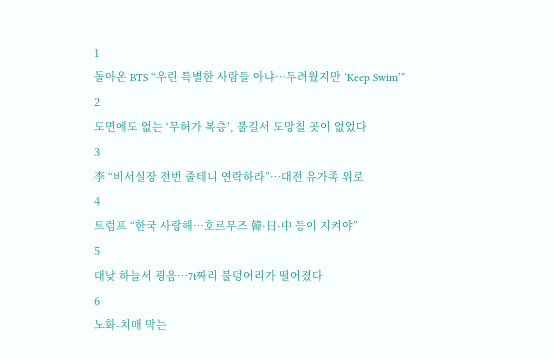1
돌아온 BTS “우린 특별한 사람들 아냐…두려웠지만 ‘Keep Swim’”
2
도면에도 없는 ‘무허가 복층’, 불길서 도망칠 곳이 없었다
3
李 “비서실장 전번 줄테니 연락하라”…대전 유가족 위로
4
트럼프 “한국 사랑해…호르무즈 韓·日·中 등이 지켜야”
5
대낮 하늘서 굉음…7t짜리 불덩어리가 떨어졌다
6
노화-치매 막는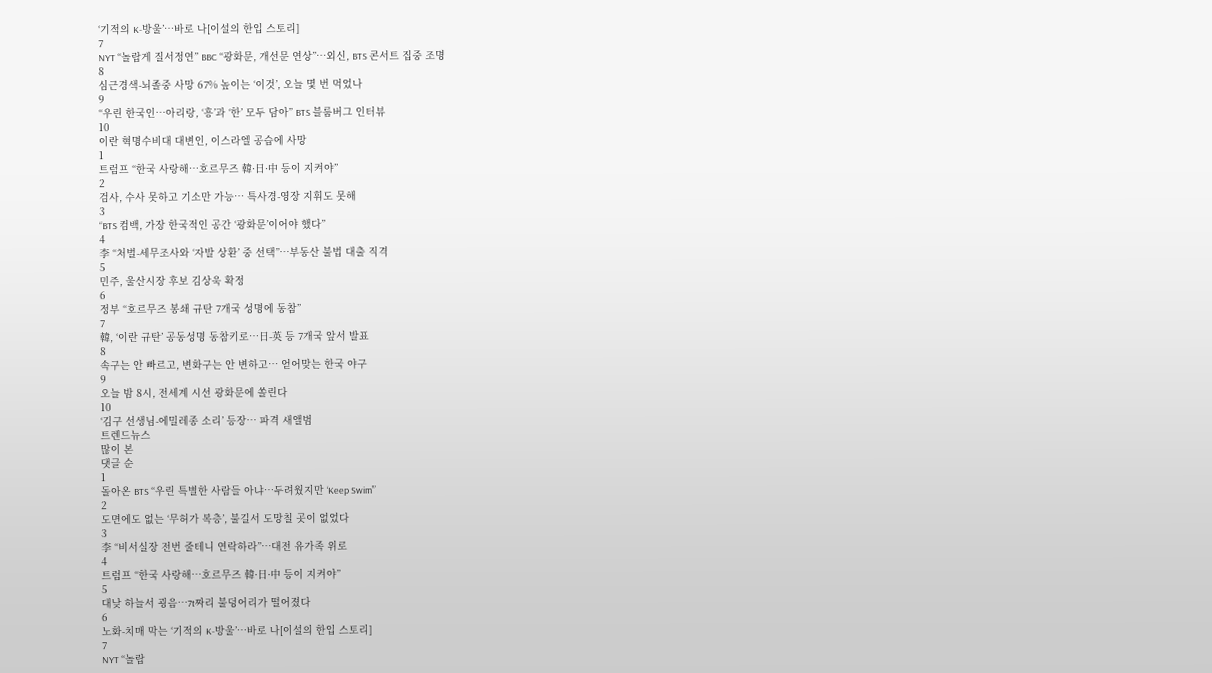‘기적의 K-방울’…바로 나[이설의 한입 스토리]
7
NYT “놀랍게 질서정연” BBC “광화문, 개선문 연상”…외신, BTS 콘서트 집중 조명
8
심근경색-뇌졸중 사망 67% 높이는 ‘이것’, 오늘 몇 번 먹었나
9
“우린 한국인…아리랑, ‘흥’과 ‘한’ 모두 담아” BTS 블룸버그 인터뷰
10
이란 혁명수비대 대변인, 이스라엘 공습에 사망
1
트럼프 “한국 사랑해…호르무즈 韓·日·中 등이 지켜야”
2
검사, 수사 못하고 기소만 가능… 특사경-영장 지휘도 못해
3
“BTS 컴백, 가장 한국적인 공간 ‘광화문’이어야 했다”
4
李 “처벌-세무조사와 ‘자발 상환’ 중 선택”…부동산 불법 대출 직격
5
민주, 울산시장 후보 김상욱 확정
6
정부 “호르무즈 봉쇄 규탄 7개국 성명에 동참”
7
韓, ‘이란 규탄’ 공동성명 동참키로…日-英 등 7개국 앞서 발표
8
속구는 안 빠르고, 변화구는 안 변하고… 얻어맞는 한국 야구
9
오늘 밤 8시, 전세계 시선 광화문에 쏠린다
10
‘김구 선생님-에밀레종 소리’ 등장… 파격 새앨범
트렌드뉴스
많이 본
댓글 순
1
돌아온 BTS “우린 특별한 사람들 아냐…두려웠지만 ‘Keep Swim’”
2
도면에도 없는 ‘무허가 복층’, 불길서 도망칠 곳이 없었다
3
李 “비서실장 전번 줄테니 연락하라”…대전 유가족 위로
4
트럼프 “한국 사랑해…호르무즈 韓·日·中 등이 지켜야”
5
대낮 하늘서 굉음…7t짜리 불덩어리가 떨어졌다
6
노화-치매 막는 ‘기적의 K-방울’…바로 나[이설의 한입 스토리]
7
NYT “놀랍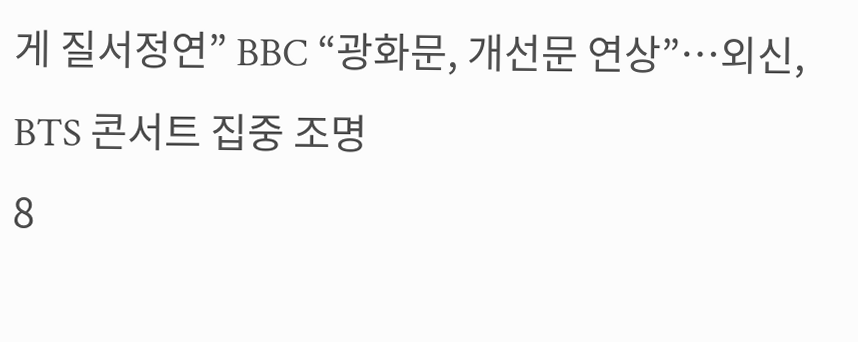게 질서정연” BBC “광화문, 개선문 연상”…외신, BTS 콘서트 집중 조명
8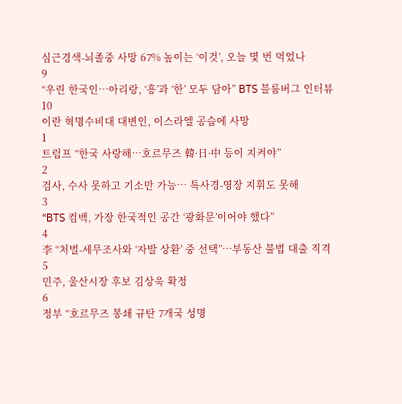심근경색-뇌졸중 사망 67% 높이는 ‘이것’, 오늘 몇 번 먹었나
9
“우린 한국인…아리랑, ‘흥’과 ‘한’ 모두 담아” BTS 블룸버그 인터뷰
10
이란 혁명수비대 대변인, 이스라엘 공습에 사망
1
트럼프 “한국 사랑해…호르무즈 韓·日·中 등이 지켜야”
2
검사, 수사 못하고 기소만 가능… 특사경-영장 지휘도 못해
3
“BTS 컴백, 가장 한국적인 공간 ‘광화문’이어야 했다”
4
李 “처벌-세무조사와 ‘자발 상환’ 중 선택”…부동산 불법 대출 직격
5
민주, 울산시장 후보 김상욱 확정
6
정부 “호르무즈 봉쇄 규탄 7개국 성명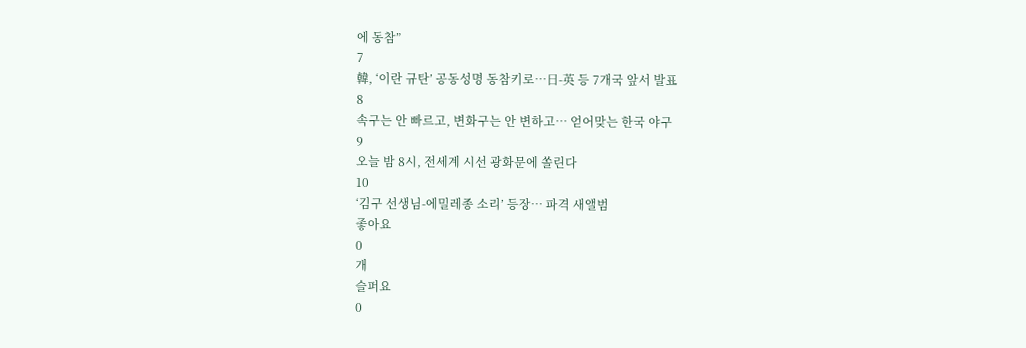에 동참”
7
韓, ‘이란 규탄’ 공동성명 동참키로…日-英 등 7개국 앞서 발표
8
속구는 안 빠르고, 변화구는 안 변하고… 얻어맞는 한국 야구
9
오늘 밤 8시, 전세계 시선 광화문에 쏠린다
10
‘김구 선생님-에밀레종 소리’ 등장… 파격 새앨범
좋아요
0
개
슬퍼요
0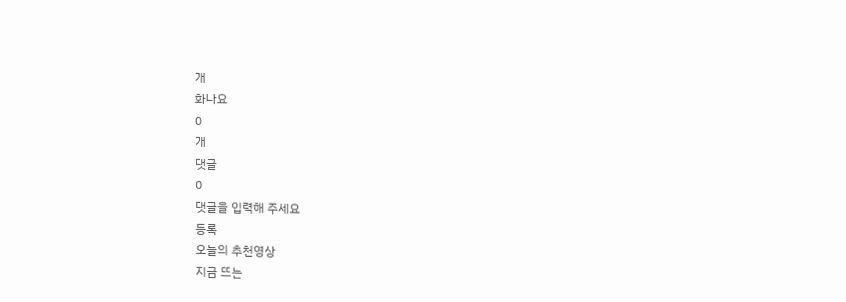개
화나요
0
개
댓글
0
댓글을 입력해 주세요
등록
오늘의 추천영상
지금 뜨는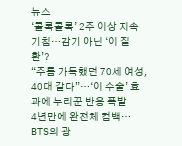뉴스
‘콜록콜록’ 2주 이상 지속 기침…감기 아닌 ‘이 질환’?
“주름 가득했던 70세 여성, 40대 같다”…‘이 수술’ 효과에 누리꾼 반응 폭발
4년만에 완전체 컴백… BTS의 광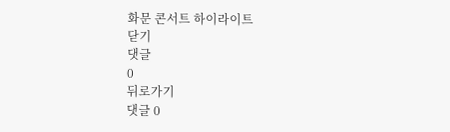화문 콘서트 하이라이트
닫기
댓글
0
뒤로가기
댓글 0